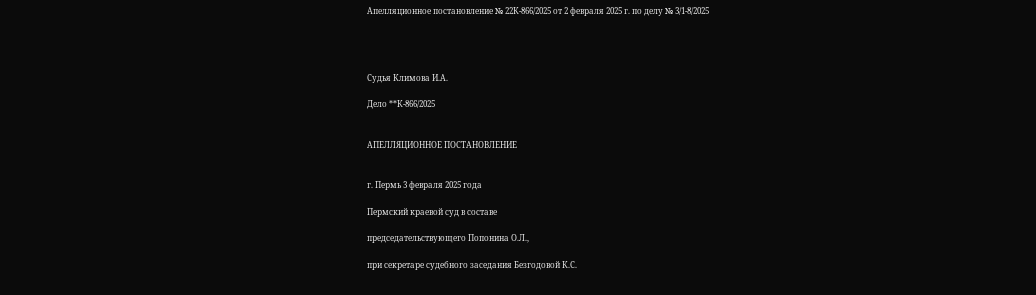Апелляционное постановление № 22К-866/2025 от 2 февраля 2025 г. по делу № 3/1-8/2025




Судья Климова И.А.

Дело **К-866/2025


АПЕЛЛЯЦИОННОЕ ПОСТАНОВЛЕНИЕ


г. Пермь 3 февраля 2025 года

Пермский краевой суд в составе

председательствующего Попонина О.Л.,

при секретаре судебного заседания Безгодовой К.С.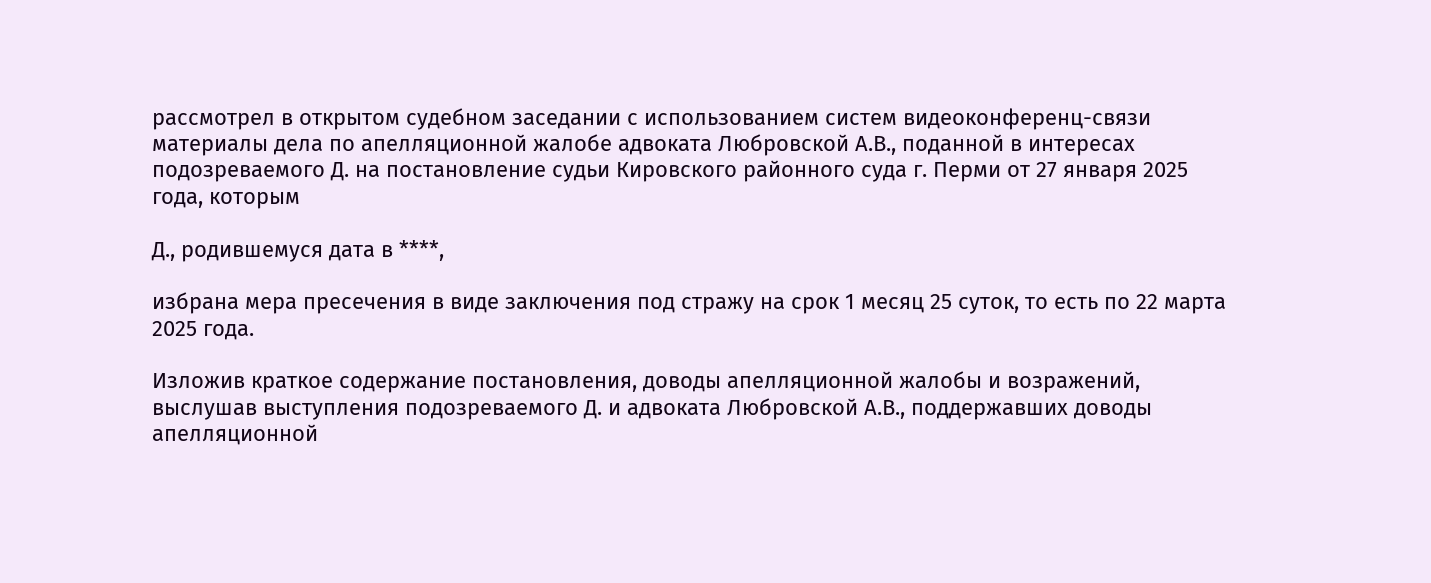рассмотрел в открытом судебном заседании с использованием систем видеоконференц-связи материалы дела по апелляционной жалобе адвоката Любровской А.В., поданной в интересах подозреваемого Д. на постановление судьи Кировского районного суда г. Перми от 27 января 2025 года, которым

Д., родившемуся дата в ****,

избрана мера пресечения в виде заключения под стражу на срок 1 месяц 25 суток, то есть по 22 марта 2025 года.

Изложив краткое содержание постановления, доводы апелляционной жалобы и возражений, выслушав выступления подозреваемого Д. и адвоката Любровской А.В., поддержавших доводы апелляционной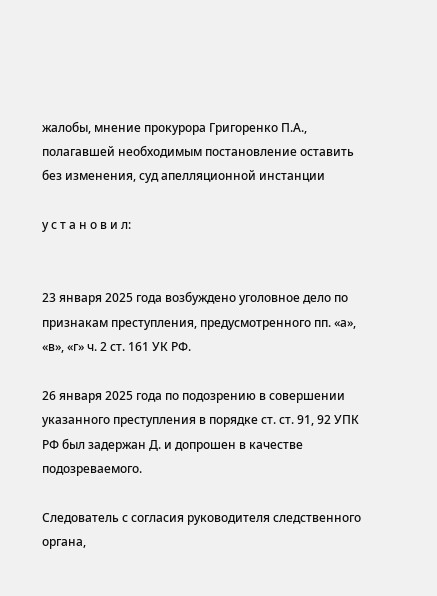жалобы, мнение прокурора Григоренко П.А., полагавшей необходимым постановление оставить без изменения, суд апелляционной инстанции

у с т а н о в и л:


23 января 2025 года возбуждено уголовное дело по признакам преступления, предусмотренного пп. «а», «в», «г» ч. 2 ст. 161 УК РФ.

26 января 2025 года по подозрению в совершении указанного преступления в порядке ст. ст. 91, 92 УПК РФ был задержан Д. и допрошен в качестве подозреваемого.

Следователь с согласия руководителя следственного органа,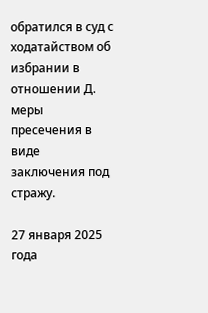обратился в суд с ходатайством об избрании в отношении Д. меры пресечения в виде заключения под стражу.

27 января 2025 года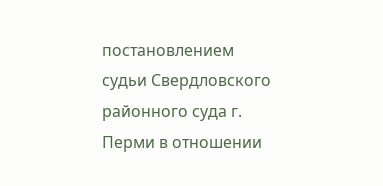постановлением судьи Свердловского районного суда г. Перми в отношении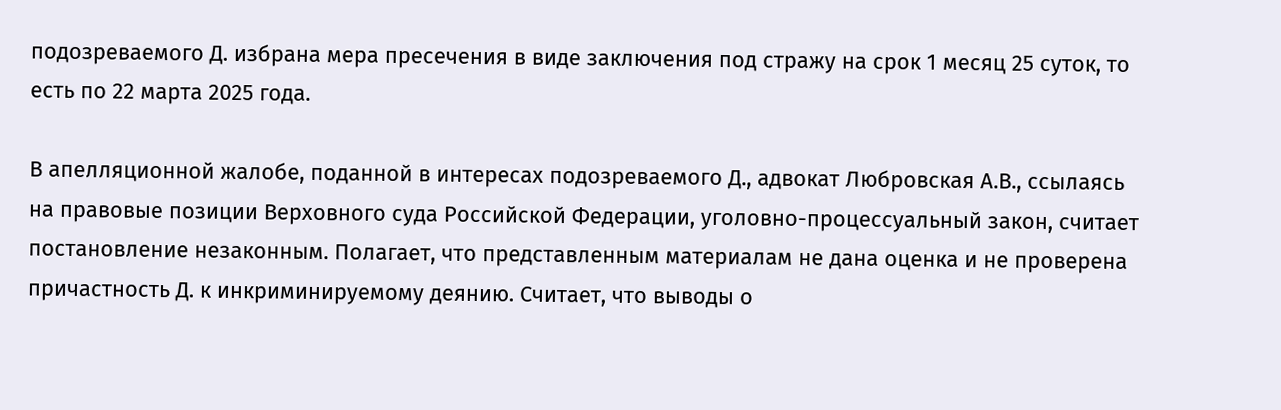подозреваемого Д. избрана мера пресечения в виде заключения под стражу на срок 1 месяц 25 суток, то есть по 22 марта 2025 года.

В апелляционной жалобе, поданной в интересах подозреваемого Д., адвокат Любровская А.В., ссылаясь на правовые позиции Верховного суда Российской Федерации, уголовно-процессуальный закон, считает постановление незаконным. Полагает, что представленным материалам не дана оценка и не проверена причастность Д. к инкриминируемому деянию. Считает, что выводы о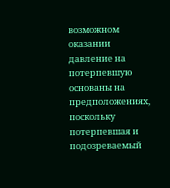возможном оказании давление на потерпевшую основаны на предположениях, поскольку потерпевшая и подозреваемый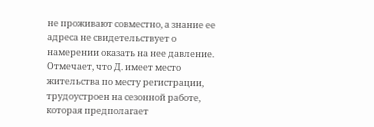не проживают совместно, а знание ее адреса не свидетельствует о намерении оказать на нее давление. Отмечает, что Д. имеет место жительства по месту регистрации, трудоустроен на сезонной работе, которая предполагает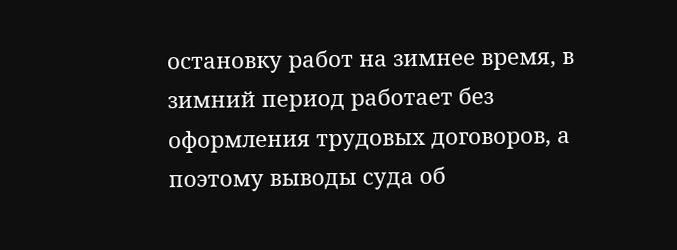остановку работ на зимнее время, в зимний период работает без оформления трудовых договоров, а поэтому выводы суда об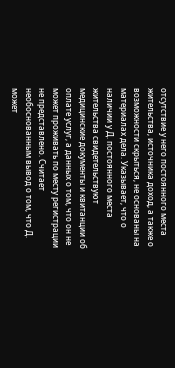отсутствие у него постоянного места жительства, источника доход, а также о возможности скрыться, не основаны на материалах дела. Указывает, что о наличии у Д. постоянного места жительства свидетельствуют медицинские документы и квитанции об оплате услуг, а данных о том, что он не может проживать по месту регистрации не представлено. Считает необоснованным вывод о том, что Д. может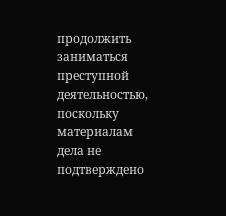продолжить заниматься преступной деятельностью, поскольку материалам дела не подтверждено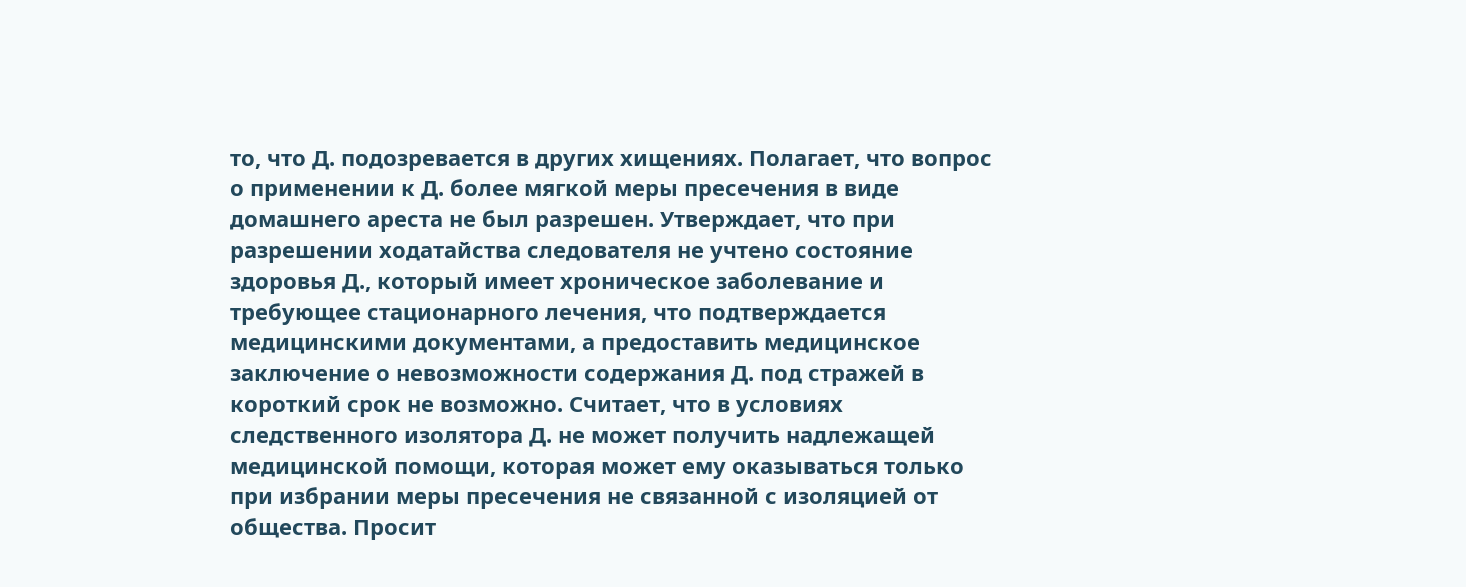то, что Д. подозревается в других хищениях. Полагает, что вопрос о применении к Д. более мягкой меры пресечения в виде домашнего ареста не был разрешен. Утверждает, что при разрешении ходатайства следователя не учтено состояние здоровья Д., который имеет хроническое заболевание и требующее стационарного лечения, что подтверждается медицинскими документами, а предоставить медицинское заключение о невозможности содержания Д. под стражей в короткий срок не возможно. Считает, что в условиях следственного изолятора Д. не может получить надлежащей медицинской помощи, которая может ему оказываться только при избрании меры пресечения не связанной с изоляцией от общества. Просит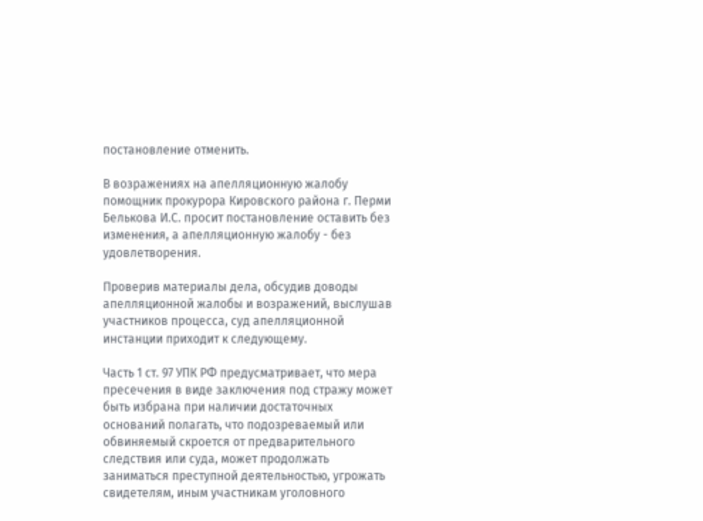постановление отменить.

В возражениях на апелляционную жалобу помощник прокурора Кировского района г. Перми Белькова И.С. просит постановление оставить без изменения, а апелляционную жалобу - без удовлетворения.

Проверив материалы дела, обсудив доводы апелляционной жалобы и возражений, выслушав участников процесса, суд апелляционной инстанции приходит к следующему.

Часть 1 ст. 97 УПК РФ предусматривает, что мера пресечения в виде заключения под стражу может быть избрана при наличии достаточных оснований полагать, что подозреваемый или обвиняемый скроется от предварительного следствия или суда, может продолжать заниматься преступной деятельностью, угрожать свидетелям, иным участникам уголовного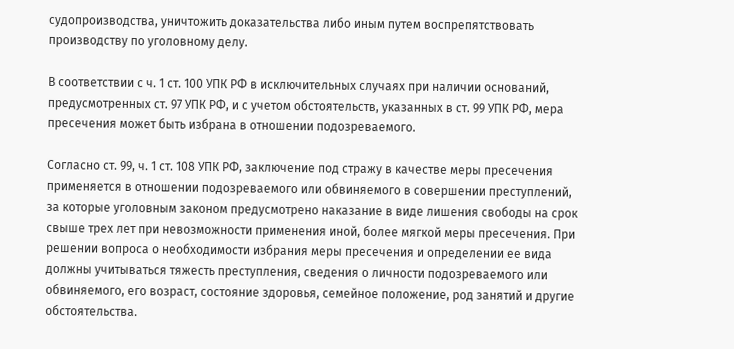судопроизводства, уничтожить доказательства либо иным путем воспрепятствовать производству по уголовному делу.

В соответствии с ч. 1 ст. 100 УПК РФ в исключительных случаях при наличии оснований, предусмотренных ст. 97 УПК РФ, и с учетом обстоятельств, указанных в ст. 99 УПК РФ, мера пресечения может быть избрана в отношении подозреваемого.

Согласно ст. 99, ч. 1 ст. 108 УПК РФ, заключение под стражу в качестве меры пресечения применяется в отношении подозреваемого или обвиняемого в совершении преступлений, за которые уголовным законом предусмотрено наказание в виде лишения свободы на срок свыше трех лет при невозможности применения иной, более мягкой меры пресечения. При решении вопроса о необходимости избрания меры пресечения и определении ее вида должны учитываться тяжесть преступления, сведения о личности подозреваемого или обвиняемого, его возраст, состояние здоровья, семейное положение, род занятий и другие обстоятельства.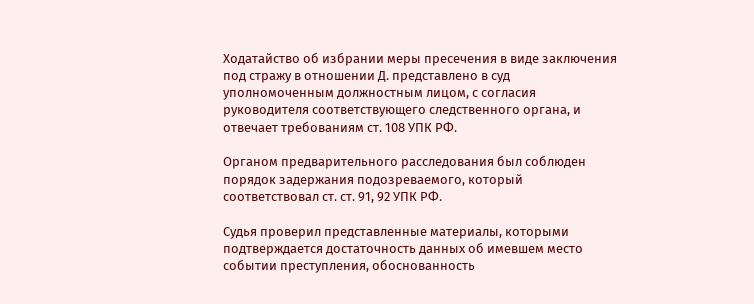Ходатайство об избрании меры пресечения в виде заключения под стражу в отношении Д. представлено в суд уполномоченным должностным лицом, с согласия руководителя соответствующего следственного органа, и отвечает требованиям ст. 108 УПК РФ.

Органом предварительного расследования был соблюден порядок задержания подозреваемого, который соответствовал ст. ст. 91, 92 УПК РФ.

Судья проверил представленные материалы, которыми подтверждается достаточность данных об имевшем место событии преступления, обоснованность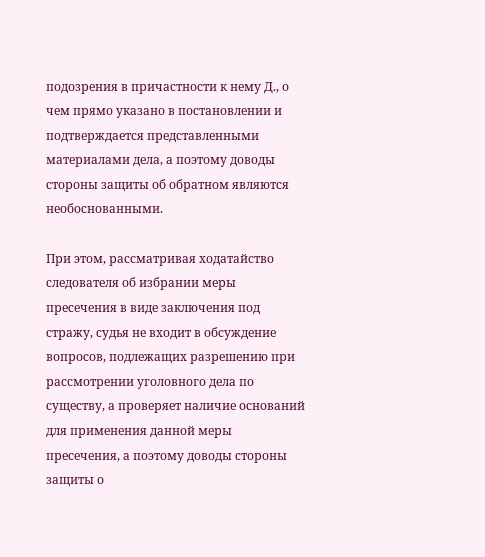подозрения в причастности к нему Д., о чем прямо указано в постановлении и подтверждается представленными материалами дела, а поэтому доводы стороны защиты об обратном являются необоснованными.

При этом, рассматривая ходатайство следователя об избрании меры пресечения в виде заключения под стражу, судья не входит в обсуждение вопросов, подлежащих разрешению при рассмотрении уголовного дела по существу, а проверяет наличие оснований для применения данной меры пресечения, а поэтому доводы стороны защиты о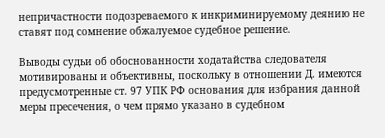непричастности подозреваемого к инкриминируемому деянию не ставят под сомнение обжалуемое судебное решение.

Выводы судьи об обоснованности ходатайства следователя мотивированы и объективны, поскольку в отношении Д. имеются предусмотренные ст. 97 УПК РФ основания для избрания данной меры пресечения, о чем прямо указано в судебном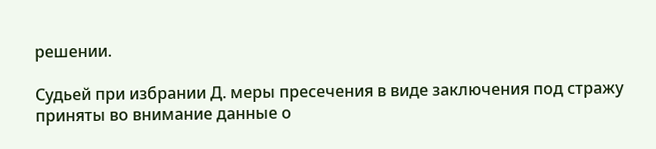решении.

Судьей при избрании Д. меры пресечения в виде заключения под стражу приняты во внимание данные о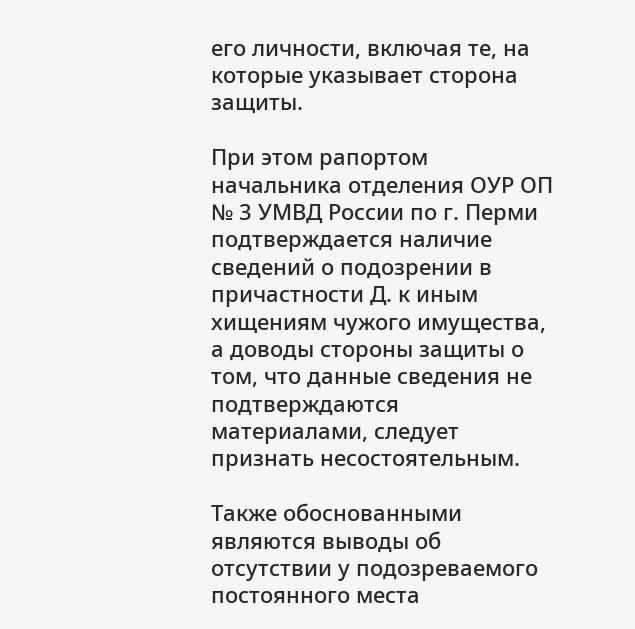его личности, включая те, на которые указывает сторона защиты.

При этом рапортом начальника отделения ОУР ОП № 3 УМВД России по г. Перми подтверждается наличие сведений о подозрении в причастности Д. к иным хищениям чужого имущества, а доводы стороны защиты о том, что данные сведения не подтверждаются материалами, следует признать несостоятельным.

Также обоснованными являются выводы об отсутствии у подозреваемого постоянного места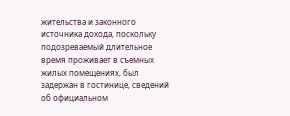жительства и законного источника дохода, поскольку подозреваемый длительное время проживает в съемных жилых помещениях, был задержан в гостинице, сведений об официальном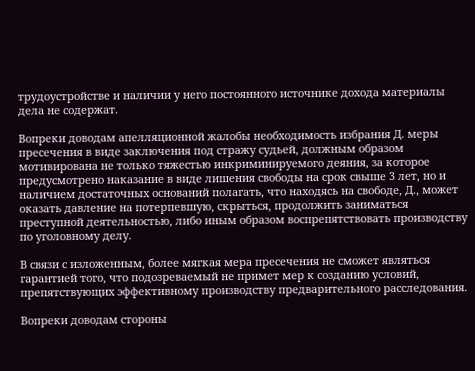трудоустройстве и наличии у него постоянного источнике дохода материалы дела не содержат.

Вопреки доводам апелляционной жалобы необходимость избрания Д. меры пресечения в виде заключения под стражу судьей, должным образом мотивирована не только тяжестью инкриминируемого деяния, за которое предусмотрено наказание в виде лишения свободы на срок свыше 3 лет, но и наличием достаточных оснований полагать, что находясь на свободе, Д., может оказать давление на потерпевшую, скрыться, продолжить заниматься преступной деятельностью, либо иным образом воспрепятствовать производству по уголовному делу.

В связи с изложенным, более мягкая мера пресечения не сможет являться гарантией того, что подозреваемый не примет мер к созданию условий, препятствующих эффективному производству предварительного расследования.

Вопреки доводам стороны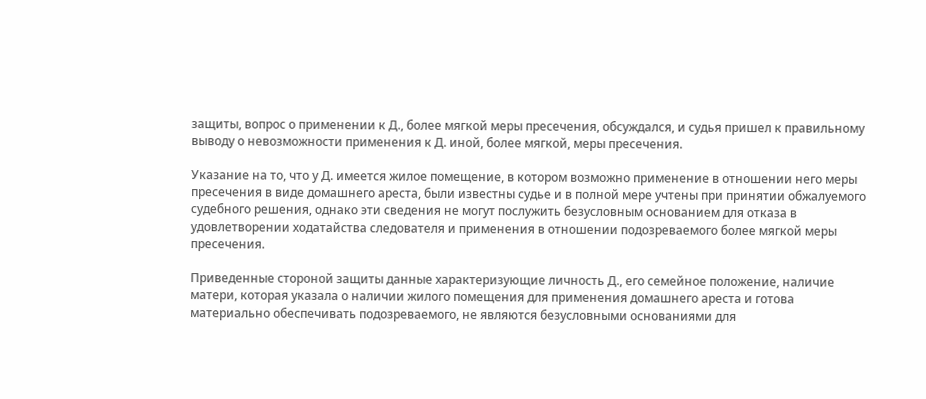защиты, вопрос о применении к Д., более мягкой меры пресечения, обсуждался, и судья пришел к правильному выводу о невозможности применения к Д. иной, более мягкой, меры пресечения.

Указание на то, что у Д. имеется жилое помещение, в котором возможно применение в отношении него меры пресечения в виде домашнего ареста, были известны судье и в полной мере учтены при принятии обжалуемого судебного решения, однако эти сведения не могут послужить безусловным основанием для отказа в удовлетворении ходатайства следователя и применения в отношении подозреваемого более мягкой меры пресечения.

Приведенные стороной защиты данные характеризующие личность Д., его семейное положение, наличие матери, которая указала о наличии жилого помещения для применения домашнего ареста и готова материально обеспечивать подозреваемого, не являются безусловными основаниями для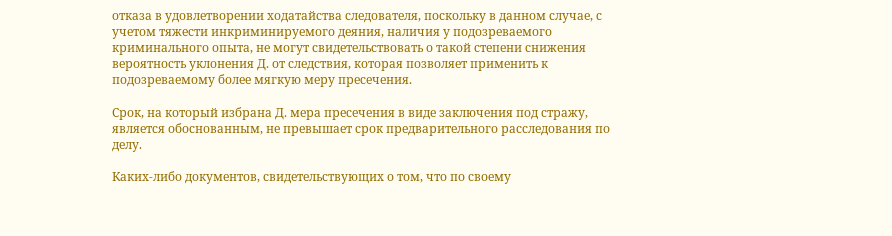отказа в удовлетворении ходатайства следователя, поскольку в данном случае, с учетом тяжести инкриминируемого деяния, наличия у подозреваемого криминального опыта, не могут свидетельствовать о такой степени снижения вероятность уклонения Д. от следствия, которая позволяет применить к подозреваемому более мягкую меру пресечения.

Срок, на который избрана Д. мера пресечения в виде заключения под стражу, является обоснованным, не превышает срок предварительного расследования по делу.

Каких-либо документов, свидетельствующих о том, что по своему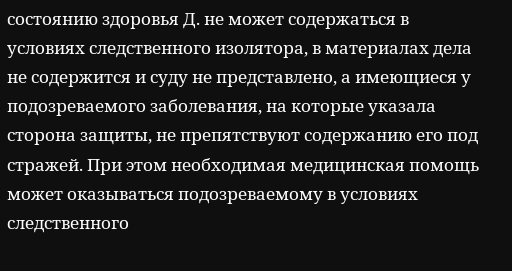состоянию здоровья Д. не может содержаться в условиях следственного изолятора, в материалах дела не содержится и суду не представлено, а имеющиеся у подозреваемого заболевания, на которые указала сторона защиты, не препятствуют содержанию его под стражей. При этом необходимая медицинская помощь может оказываться подозреваемому в условиях следственного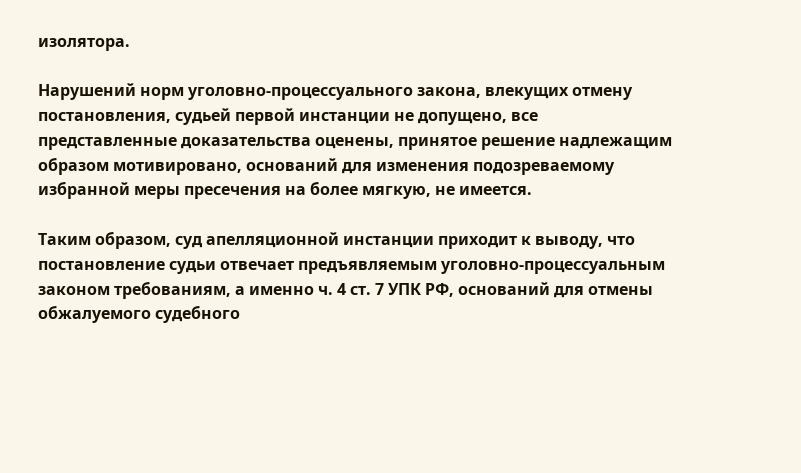изолятора.

Нарушений норм уголовно-процессуального закона, влекущих отмену постановления, судьей первой инстанции не допущено, все представленные доказательства оценены, принятое решение надлежащим образом мотивировано, оснований для изменения подозреваемому избранной меры пресечения на более мягкую, не имеется.

Таким образом, суд апелляционной инстанции приходит к выводу, что постановление судьи отвечает предъявляемым уголовно-процессуальным законом требованиям, а именно ч. 4 ст. 7 УПК РФ, оснований для отмены обжалуемого судебного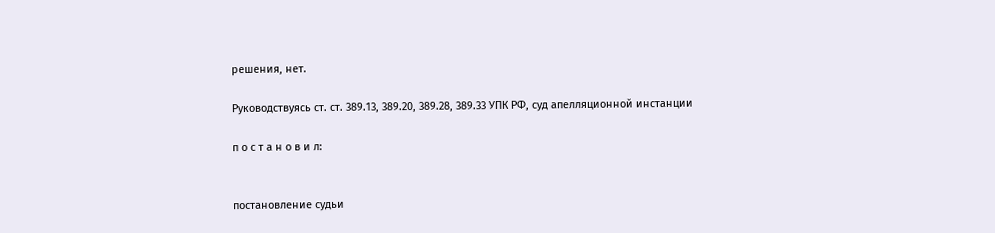решения, нет.

Руководствуясь ст. ст. 389.13, 389.20, 389.28, 389.33 УПК РФ, суд апелляционной инстанции

п о с т а н о в и л:


постановление судьи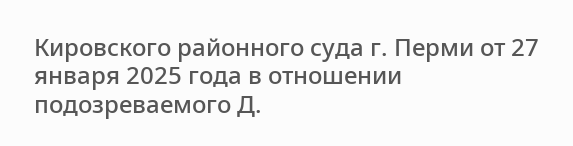Кировского районного суда г. Перми от 27 января 2025 года в отношении подозреваемого Д.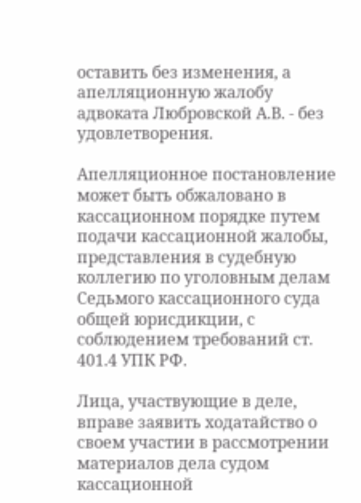оставить без изменения, а апелляционную жалобу адвоката Любровской А.В. - без удовлетворения.

Апелляционное постановление может быть обжаловано в кассационном порядке путем подачи кассационной жалобы, представления в судебную коллегию по уголовным делам Седьмого кассационного суда общей юрисдикции, с соблюдением требований ст. 401.4 УПК РФ.

Лица, участвующие в деле, вправе заявить ходатайство о своем участии в рассмотрении материалов дела судом кассационной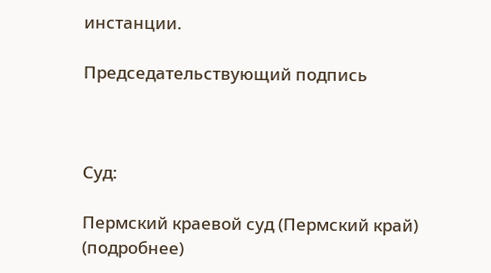инстанции.

Председательствующий подпись



Суд:

Пермский краевой суд (Пермский край) (подробнее)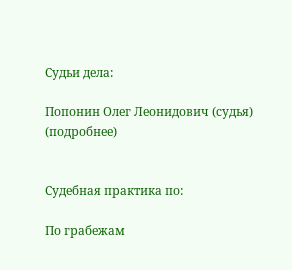Судьи дела:

Попонин Олег Леонидович (судья) (подробнее)


Судебная практика по:

По грабежам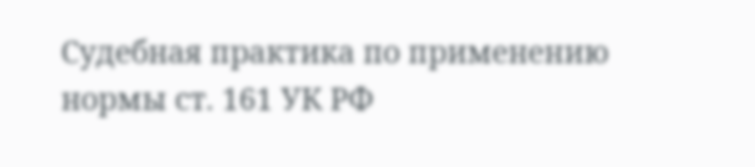Судебная практика по применению нормы ст. 161 УК РФ